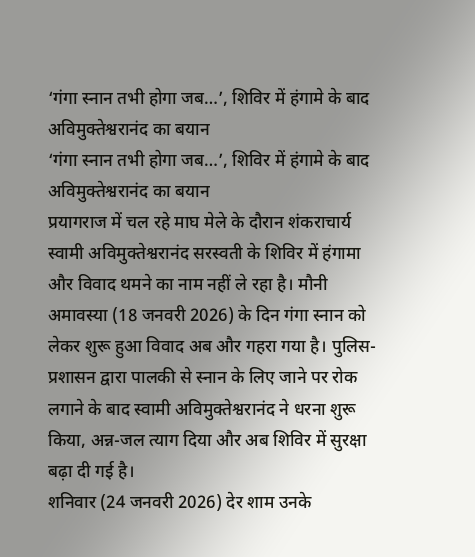‘गंगा स्नान तभी होगा जब…’, शिविर में हंगामे के बाद अविमुक्तेश्वरानंद का बयान
‘गंगा स्नान तभी होगा जब…’, शिविर में हंगामे के बाद अविमुक्तेश्वरानंद का बयान
प्रयागराज में चल रहे माघ मेले के दौरान शंकराचार्य स्वामी अविमुक्तेश्वरानंद सरस्वती के शिविर में हंगामा और विवाद थमने का नाम नहीं ले रहा है। मौनी अमावस्या (18 जनवरी 2026) के दिन गंगा स्नान को लेकर शुरू हुआ विवाद अब और गहरा गया है। पुलिस-प्रशासन द्वारा पालकी से स्नान के लिए जाने पर रोक लगाने के बाद स्वामी अविमुक्तेश्वरानंद ने धरना शुरू किया, अन्न-जल त्याग दिया और अब शिविर में सुरक्षा बढ़ा दी गई है।
शनिवार (24 जनवरी 2026) देर शाम उनके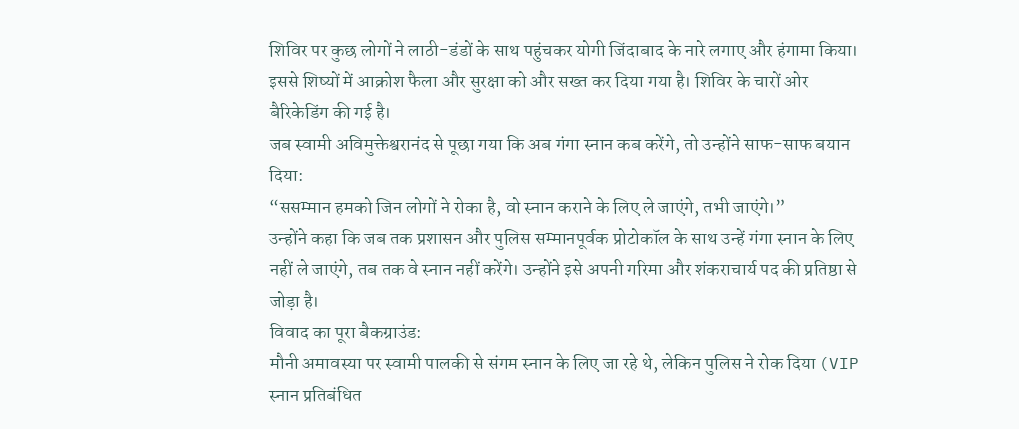शिविर पर कुछ लोगों ने लाठी-डंडों के साथ पहुंचकर योगी जिंदाबाद के नारे लगाए और हंगामा किया। इससे शिष्यों में आक्रोश फैला और सुरक्षा को और सख्त कर दिया गया है। शिविर के चारों ओर बैरिकेडिंग की गई है।
जब स्वामी अविमुक्तेश्वरानंद से पूछा गया कि अब गंगा स्नान कब करेंगे, तो उन्होंने साफ-साफ बयान दिया:
“ससम्मान हमको जिन लोगों ने रोका है, वो स्नान कराने के लिए ले जाएंगे, तभी जाएंगे।”
उन्होंने कहा कि जब तक प्रशासन और पुलिस सम्मानपूर्वक प्रोटोकॉल के साथ उन्हें गंगा स्नान के लिए नहीं ले जाएंगे, तब तक वे स्नान नहीं करेंगे। उन्होंने इसे अपनी गरिमा और शंकराचार्य पद की प्रतिष्ठा से जोड़ा है।
विवाद का पूरा बैकग्राउंड:
मौनी अमावस्या पर स्वामी पालकी से संगम स्नान के लिए जा रहे थे, लेकिन पुलिस ने रोक दिया (VIP स्नान प्रतिबंधित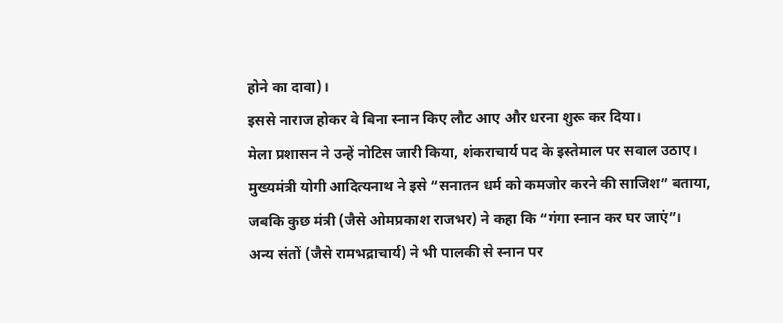होने का दावा)।
इससे नाराज होकर वे बिना स्नान किए लौट आए और धरना शुरू कर दिया।
मेला प्रशासन ने उन्हें नोटिस जारी किया, शंकराचार्य पद के इस्तेमाल पर सवाल उठाए।
मुख्यमंत्री योगी आदित्यनाथ ने इसे “सनातन धर्म को कमजोर करने की साजिश” बताया, जबकि कुछ मंत्री (जैसे ओमप्रकाश राजभर) ने कहा कि “गंगा स्नान कर घर जाएं”।
अन्य संतों (जैसे रामभद्राचार्य) ने भी पालकी से स्नान पर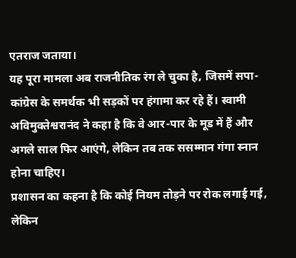एतराज जताया।
यह पूरा मामला अब राजनीतिक रंग ले चुका है, जिसमें सपा-कांग्रेस के समर्थक भी सड़कों पर हंगामा कर रहे हैं। स्वामी अविमुक्तेश्वरानंद ने कहा है कि वे आर-पार के मूड में हैं और अगले साल फिर आएंगे, लेकिन तब तक ससम्मान गंगा स्नान होना चाहिए।
प्रशासन का कहना है कि कोई नियम तोड़ने पर रोक लगाई गई, लेकिन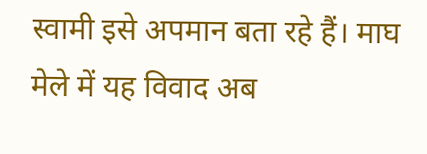स्वामी इसे अपमान बता रहे हैं। माघ मेले में यह विवाद अब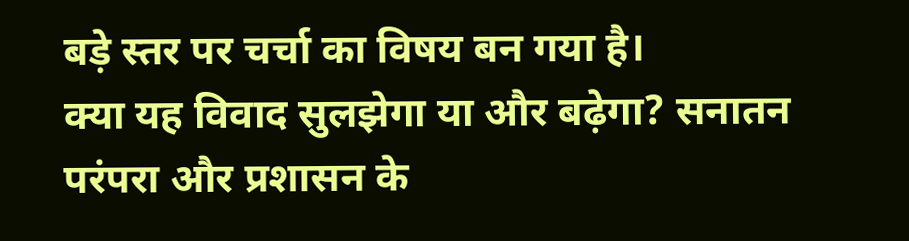बड़े स्तर पर चर्चा का विषय बन गया है।
क्या यह विवाद सुलझेगा या और बढ़ेगा? सनातन परंपरा और प्रशासन के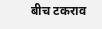बीच टकराव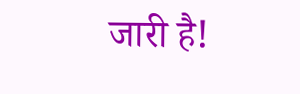जारी है!